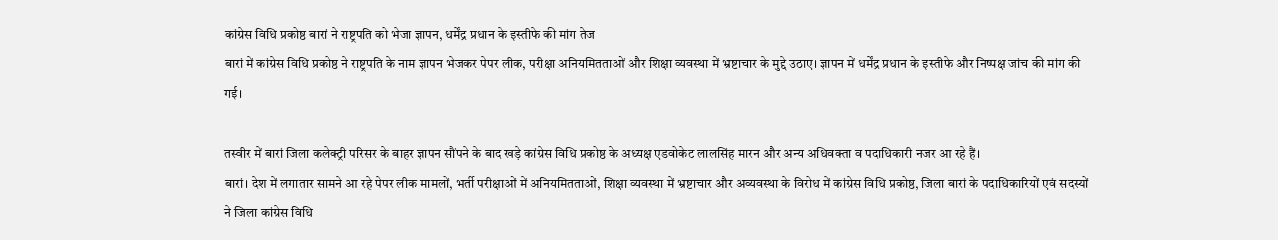कांग्रेस विधि प्रकोष्ठ बारां ने राष्ट्रपति को भेजा ज्ञापन, धर्मेंद्र प्रधान के इस्तीफे की मांग तेज
बारां में कांग्रेस विधि प्रकोष्ठ ने राष्ट्रपति के नाम ज्ञापन भेजकर पेपर लीक, परीक्षा अनियमितताओं और शिक्षा व्यवस्था में भ्रष्टाचार के मुद्दे उठाए। ज्ञापन में धर्मेंद्र प्रधान के इस्तीफे और निष्पक्ष जांच की मांग की गई।

तस्वीर में बारां जिला कलेक्ट्री परिसर के बाहर ज्ञापन सौंपने के बाद खड़े कांग्रेस विधि प्रकोष्ठ के अध्यक्ष एडवोकेट लालसिंह मारन और अन्य अधिवक्ता व पदाधिकारी नजर आ रहे हैं।
बारां। देश में लगातार सामने आ रहे पेपर लीक मामलों, भर्ती परीक्षाओं में अनियमितताओं, शिक्षा व्यवस्था में भ्रष्टाचार और अव्यवस्था के विरोध में कांग्रेस विधि प्रकोष्ठ, जिला बारां के पदाधिकारियों एवं सदस्यों ने जिला कांग्रेस विधि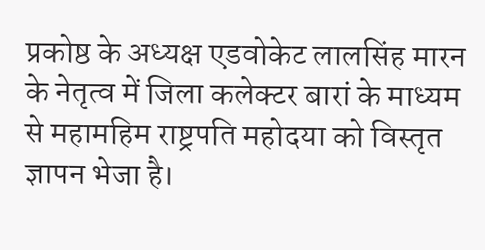प्रकोष्ठ के अध्यक्ष एडवोकेट लालसिंह मारन के नेतृत्व में जिला कलेक्टर बारां के माध्यम से महामहिम राष्ट्रपति महोदया को विस्तृत ज्ञापन भेजा है।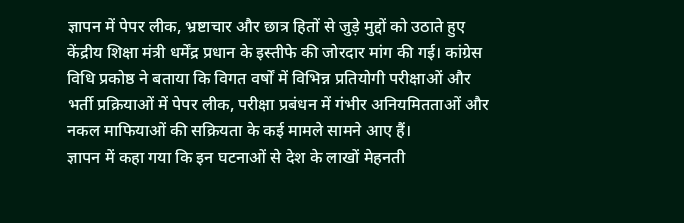ज्ञापन में पेपर लीक, भ्रष्टाचार और छात्र हितों से जुड़े मुद्दों को उठाते हुए केंद्रीय शिक्षा मंत्री धर्मेंद्र प्रधान के इस्तीफे की जोरदार मांग की गई। कांग्रेस विधि प्रकोष्ठ ने बताया कि विगत वर्षों में विभिन्न प्रतियोगी परीक्षाओं और भर्ती प्रक्रियाओं में पेपर लीक, परीक्षा प्रबंधन में गंभीर अनियमितताओं और नकल माफियाओं की सक्रियता के कई मामले सामने आए हैं।
ज्ञापन में कहा गया कि इन घटनाओं से देश के लाखों मेहनती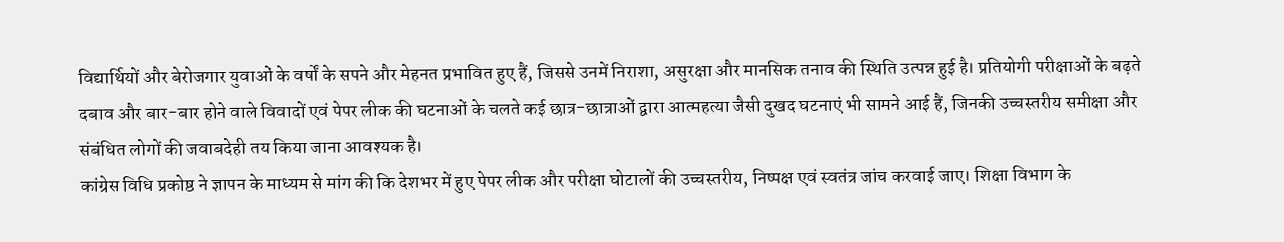विद्यार्थियों और बेरोजगार युवाओं के वर्षों के सपने और मेहनत प्रभावित हुए हैं, जिससे उनमें निराशा, असुरक्षा और मानसिक तनाव की स्थिति उत्पन्न हुई है। प्रतियोगी परीक्षाओं के बढ़ते दबाव और बार-बार होने वाले विवादों एवं पेपर लीक की घटनाओं के चलते कई छात्र-छात्राओं द्वारा आत्महत्या जैसी दुखद घटनाएं भी सामने आई हैं, जिनकी उच्चस्तरीय समीक्षा और संबंधित लोगों की जवाबदेही तय किया जाना आवश्यक है।
कांग्रेस विधि प्रकोष्ठ ने ज्ञापन के माध्यम से मांग की कि देशभर में हुए पेपर लीक और परीक्षा घोटालों की उच्चस्तरीय, निष्पक्ष एवं स्वतंत्र जांच करवाई जाए। शिक्षा विभाग के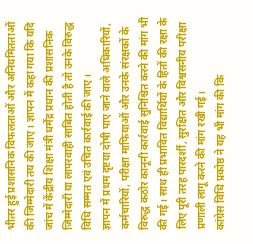भीतर हुई प्रशासनिक विफलताओं और अनियमितताओं की जिम्मेदारी तय की जाए। ज्ञापन में कहा गया कि यदि जांच में केंद्रीय शिक्षा मंत्री धर्मेंद्र प्रधान की प्रशासनिक जिम्मेदारी या लापरवाही साबित होती है तो उनके विरुद्ध विधि सम्मत एवं उचित कार्रवाई की जाए।
ज्ञापन में प्रथम दृष्टया दोषी पाए जाने वाले अधिकारियों, कर्मचारियों, परीक्षा माफियाओं और उनके संरक्षकों के विरुद्ध कठोर कानूनी कार्रवाई सुनिश्चित करने की मांग भी की गई। साथ ही प्रभावित विद्यार्थियों के हितों की रक्षा के लिए पूरी तरह पारदर्शी, सुरक्षित और विश्वसनीय परीक्षा प्रणाली लागू करने की मांग रखी गई।
कांग्रेस विधि प्रकोष्ठ ने यह भी मांग की कि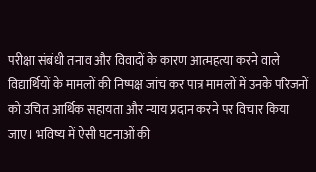परीक्षा संबंधी तनाव और विवादों के कारण आत्महत्या करने वाले विद्यार्थियों के मामलों की निष्पक्ष जांच कर पात्र मामलों में उनके परिजनों को उचित आर्थिक सहायता और न्याय प्रदान करने पर विचार किया जाए। भविष्य में ऐसी घटनाओं की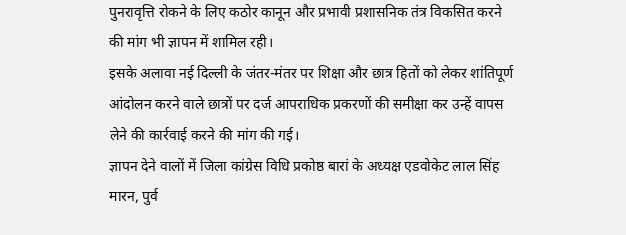पुनरावृत्ति रोकने के लिए कठोर कानून और प्रभावी प्रशासनिक तंत्र विकसित करने की मांग भी ज्ञापन में शामिल रही।
इसके अलावा नई दिल्ली के जंतर-मंतर पर शिक्षा और छात्र हितों को लेकर शांतिपूर्ण आंदोलन करने वाले छात्रों पर दर्ज आपराधिक प्रकरणों की समीक्षा कर उन्हें वापस लेने की कार्रवाई करने की मांग की गई।
ज्ञापन देने वालों में जिला कांग्रेस विधि प्रकोष्ठ बारां के अध्यक्ष एडवोकेट लाल सिंह मारन, पुर्व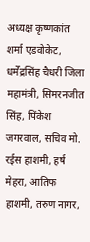अध्यक्ष कृष्णकांत शर्मा एडवोकेट, धर्मेंद्रसिंह चैधरी जिला महामंत्री, सिमरनजीत सिंह, पिंकेश जगरवाल, सचिव मो. रईस हाशमी, हर्ष मेहरा, आतिफ हाशमी, तरुण नागर,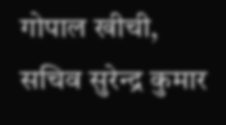गोपाल खीची, सचिव सुरेन्द्र कुमार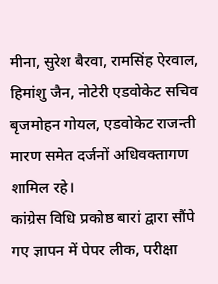मीना, सुरेश बैरवा, रामसिंह ऐरवाल, हिमांशु जैन, नोटेरी एडवोकेट सचिव बृजमोहन गोयल, एडवोकेट राजन्ती मारण समेत दर्जनों अधिवक्तागण शामिल रहे।
कांग्रेस विधि प्रकोष्ठ बारां द्वारा सौंपे गए ज्ञापन में पेपर लीक, परीक्षा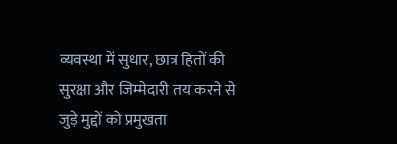व्यवस्था में सुधार, छात्र हितों की सुरक्षा और जिम्मेदारी तय करने से जुड़े मुद्दों को प्रमुखता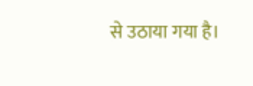से उठाया गया है।